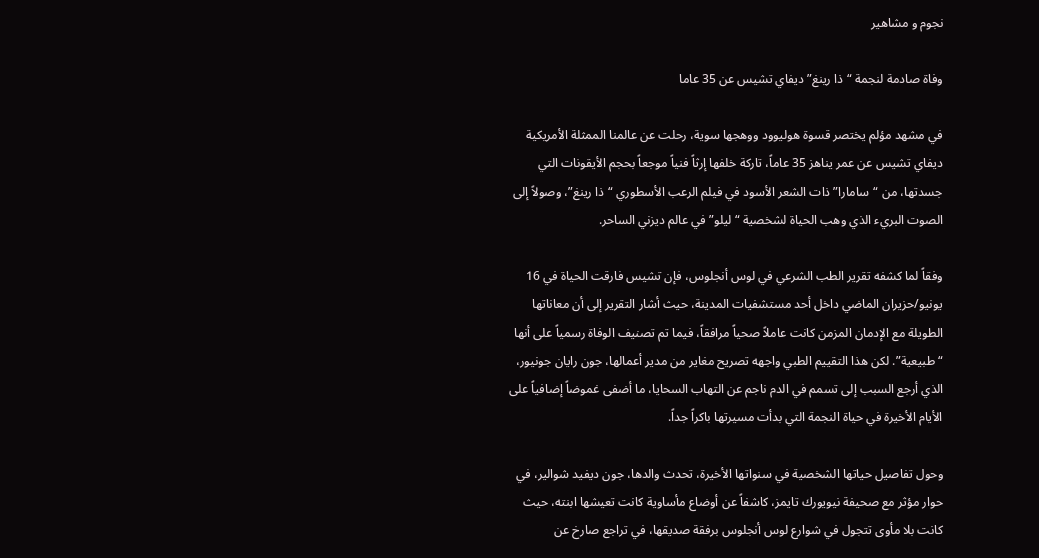نجوم و مشاهير

وفاة صادمة لنجمة “ذا رينغ” ديفاي تشيس عن 35 عاما

في مشهد مؤلم يختصر قسوة هوليوود ووهجها سوية، رحلت عن عالمنا الممثلة الأمريكية ديفاي تشيس عن عمر يناهز 35 عاماً، تاركة خلفها إرثاً فنياً موجعاً بحجم الأيقونات التي جسدتها، من “سامارا” ذات الشعر الأسود في فيلم الرعب الأسطوري “ذا رينغ”، وصولاً إلى الصوت البريء الذي وهب الحياة لشخصية “ليلو” في عالم ديزني الساحر.

وفقاً لما كشفه تقرير الطب الشرعي في لوس أنجلوس، فإن تشيس فارقت الحياة في 16 يونيو/حزيران الماضي داخل أحد مستشفيات المدينة، حيث أشار التقرير إلى أن معاناتها الطويلة مع الإدمان المزمن كانت عاملاً صحياً مرافقاً، فيما تم تصنيف الوفاة رسمياً على أنها “طبيعية”. لكن هذا التقييم الطبي واجهه تصريح مغاير من مدير أعمالها، جون رايان جونيور، الذي أرجع السبب إلى تسمم في الدم ناجم عن التهاب السحايا، ما أضفى غموضاً إضافياً على الأيام الأخيرة في حياة النجمة التي بدأت مسيرتها باكراً جداً.

وحول تفاصيل حياتها الشخصية في سنواتها الأخيرة، تحدث والدها، جون ديفيد شوالير، في حوار مؤثر مع صحيفة نيويورك تايمز، كاشفاً عن أوضاع مأساوية كانت تعيشها ابنته، حيث كانت بلا مأوى تتجول في شوارع لوس أنجلوس برفقة صديقها، في تراجع صارخ عن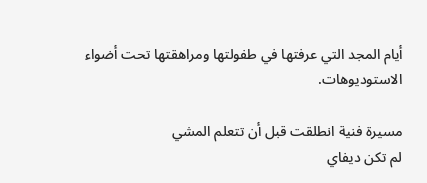أيام المجد التي عرفتها في طفولتها ومراهقتها تحت أضواء الاستوديوهات.

مسيرة فنية انطلقت قبل أن تتعلم المشي
لم تكن ديفاي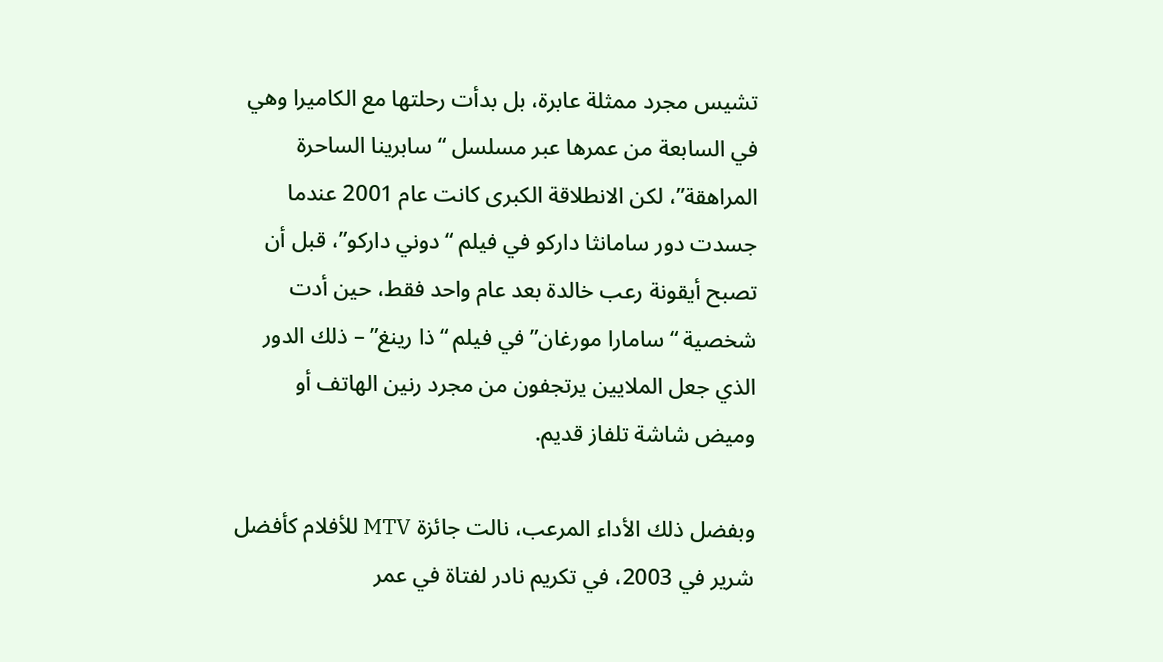تشيس مجرد ممثلة عابرة، بل بدأت رحلتها مع الكاميرا وهي في السابعة من عمرها عبر مسلسل “سابرينا الساحرة المراهقة”، لكن الانطلاقة الكبرى كانت عام 2001 عندما جسدت دور سامانثا داركو في فيلم “دوني داركو”، قبل أن تصبح أيقونة رعب خالدة بعد عام واحد فقط، حين أدت شخصية “سامارا مورغان” في فيلم “ذا رينغ” – ذلك الدور الذي جعل الملايين يرتجفون من مجرد رنين الهاتف أو وميض شاشة تلفاز قديم.

وبفضل ذلك الأداء المرعب، نالت جائزة MTV للأفلام كأفضل شرير في 2003، في تكريم نادر لفتاة في عمر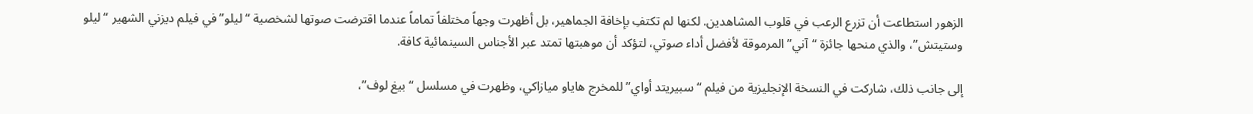الزهور استطاعت أن تزرع الرعب في قلوب المشاهدين. لكنها لم تكتفِ بإخافة الجماهير، بل أظهرت وجهاً مختلفاً تماماً عندما اقترضت صوتها لشخصية “ليلو” في فيلم ديزني الشهير “ليلو وستيتش”، والذي منحها جائزة “آني” المرموقة لأفضل أداء صوتي، لتؤكد أن موهبتها تمتد عبر الأجناس السينمائية كافة.

إلى جانب ذلك، شاركت في النسخة الإنجليزية من فيلم “سبيريتد أواي” للمخرج هاياو ميازاكي، وظهرت في مسلسل “بيغ لوف”،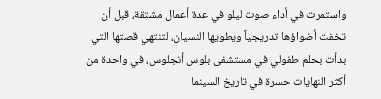واستمرت في أداء صوت ليلو في عدة أعمال مشتقة، قبل أن تخفت أضواؤها تدريجياً ويطويها النسيان، لتنتهي قصتها التي بدأت بحلم طفولي في مستشفى بلوس أنجلوس، في واحدة من أكثر النهايات حسرة في تاريخ السينما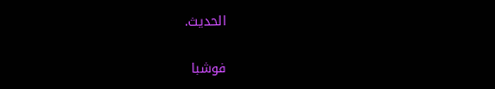الحديث.

فوشبا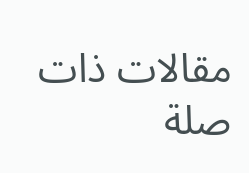مقالات ذات صلة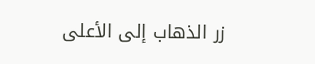زر الذهاب إلى الأعلى